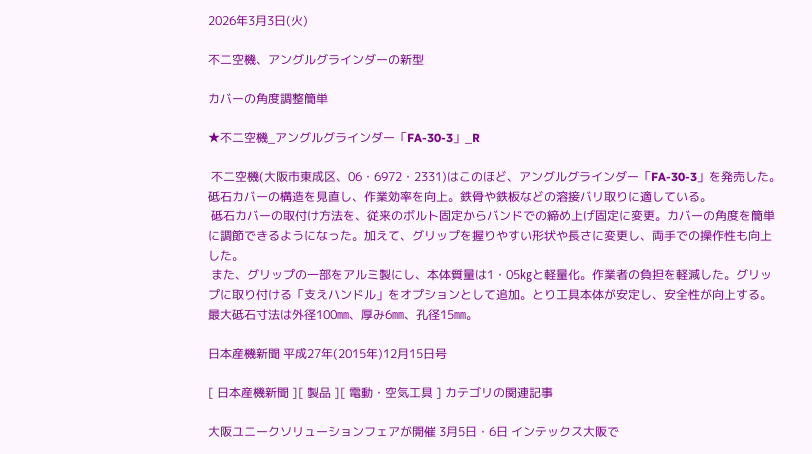2026年3月3日(火)

不二空機、アングルグラインダーの新型

カバーの角度調整簡単

★不二空機_アングルグラインダー「FA-30-3」_R

 不二空機(大阪市東成区、06・6972・2331)はこのほど、アングルグラインダー「FA‐30‐3」を発売した。砥石カバーの構造を見直し、作業効率を向上。鉄骨や鉄板などの溶接バリ取りに適している。
 砥石カバーの取付け方法を、従来のボルト固定からバンドでの締め上げ固定に変更。カバーの角度を簡単に調節できるようになった。加えて、グリップを握りやすい形状や長さに変更し、両手での操作性も向上した。
 また、グリップの一部をアルミ製にし、本体質量は1・05㎏と軽量化。作業者の負担を軽減した。グリップに取り付ける「支えハンドル」をオプションとして追加。とり工具本体が安定し、安全性が向上する。最大砥石寸法は外径100㎜、厚み6㎜、孔径15㎜。

日本産機新聞 平成27年(2015年)12月15日号

[ 日本産機新聞 ][ 製品 ][ 電動・空気工具 ] カテゴリの関連記事

大阪ユニークソリューションフェアが開催 3月5日・6日 インテックス大阪で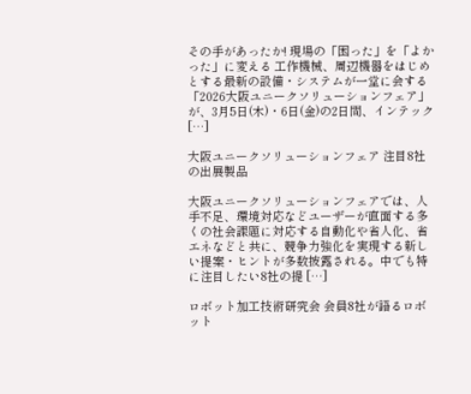その手があったか! 現場の「困った」を「よかった」に変える 工作機械、周辺機器をはじめとする最新の設備・システムが一堂に会する「2026大阪ユニークソリューションフェア」が、3月5日(木)・6日(金)の2日間、インテック […]

大阪ユニークソリューションフェア 注目8社の出展製品

大阪ユニークソリューションフェアでは、人手不足、環境対応などユーザーが直面する多くの社会課題に対応する自動化や省人化、省エネなどと共に、競争力強化を実現する新しい提案・ヒントが多数披露される。中でも特に注目したい8社の提 […]

ロボット加工技術研究会 会員8社が語るロボット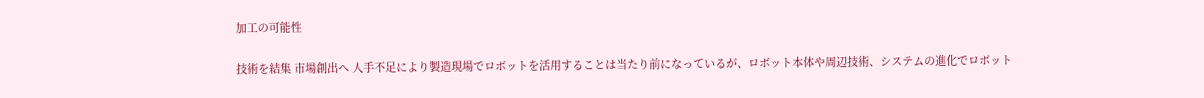加工の可能性

技術を結集 市場創出へ 人手不足により製造現場でロボットを活用することは当たり前になっているが、ロボット本体や周辺技術、システムの進化でロボット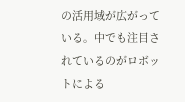の活用域が広がっている。中でも注目されているのがロボットによる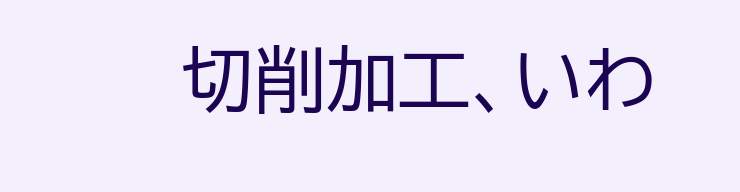切削加工、いわ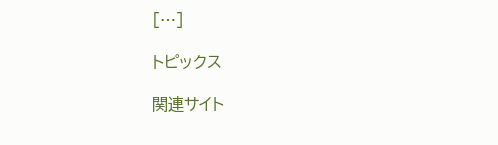[…]

トピックス

関連サイト